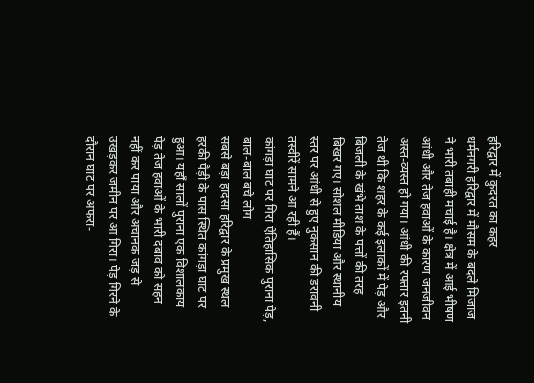हरिद्वार में कुदरत का कहर
धर्मनगरी हरिद्वार में मौसम के बदले मिजाज ने भारी तबाही मचाई है। क्षेत्र में आई भीषण आंधी और तेज हवाओं के कारण जनजीवन अस्त-व्यस्त हो गया। आंधी की रफ्तार इतनी तेज थी कि शहर के कई इलाकों में पेड़ और बिजली के खंभे ताश के पत्तों की तरह बिखर गए। सोशल मीडिया और स्थानीय स्तर पर आंधी से हुए नुकसान की डरावनी तस्वीरें सामने आ रही हैं।
कांगड़ा घाट पर गिरा ऐतिहासिक पुराना पेड़, बाल-बाल बचे लोग
सबसे बड़ा हादसा हरिद्वार के प्रमुख स्थल हरकी पैड़ी के पास स्थित कांगड़ा घाट पर हुआ। यहाँ सालों पुराना एक विशालकाय पेड़ तेज हवाओं के भारी दबाव को सहन नहीं कर पाया और अचानक जड़ से उखड़कर जमीन पर आ गिरा। पेड़ गिरने के दौरान घाट पर अफरा-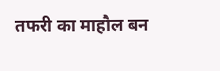तफरी का माहौल बन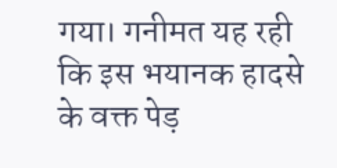गया। गनीमत यह रही कि इस भयानक हादसे के वक्त पेड़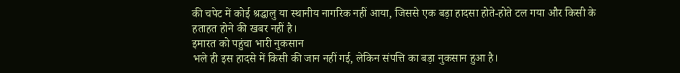की चपेट में कोई श्रद्धालु या स्थानीय नागरिक नहीं आया, जिससे एक बड़ा हादसा होते-होते टल गया और किसी के हताहत होने की खबर नहीं है।
इमारत को पहुंचा भारी नुकसान
भले ही इस हादसे में किसी की जान नहीं गई, लेकिन संपत्ति का बड़ा नुकसान हुआ है।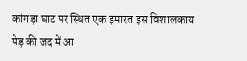कांगड़ा घाट पर स्थित एक इमारत इस विशालकाय पेड़ की जद में आ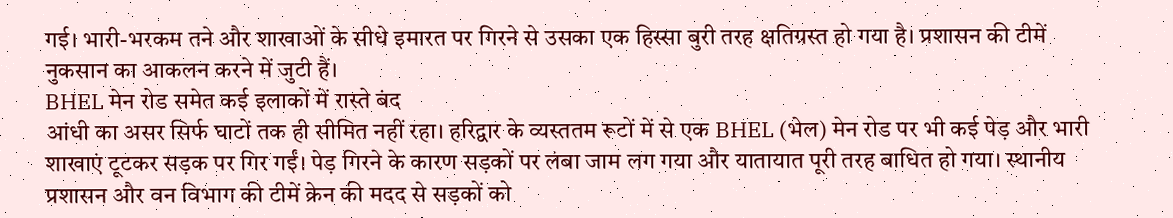गई। भारी-भरकम तने और शाखाओं के सीधे इमारत पर गिरने से उसका एक हिस्सा बुरी तरह क्षतिग्रस्त हो गया है। प्रशासन की टीमें नुकसान का आकलन करने में जुटी हैं।
BHEL मेन रोड समेत कई इलाकों में रास्ते बंद
आंधी का असर सिर्फ घाटों तक ही सीमित नहीं रहा। हरिद्वार के व्यस्ततम रूटों में से एक BHEL (भेल) मेन रोड पर भी कई पेड़ और भारी शाखाएं टूटकर सड़क पर गिर गईं। पेड़ गिरने के कारण सड़कों पर लंबा जाम लग गया और यातायात पूरी तरह बाधित हो गया। स्थानीय प्रशासन और वन विभाग की टीमें क्रेन की मदद से सड़कों को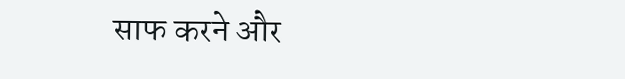साफ करने और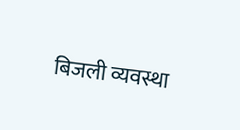बिजली व्यवस्था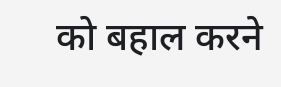को बहाल करने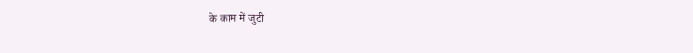के काम में जुटी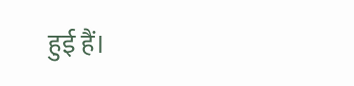हुई हैं।